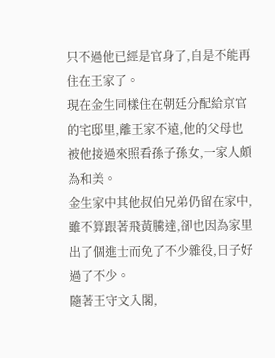只不過他已經是官身了,自是不能再住在王家了。
現在金生同樣住在朝廷分配給京官的宅邸里,離王家不遠,他的父母也被他接過來照看孫子孫女,一家人頗為和美。
金生家中其他叔伯兄弟仍留在家中,雖不算跟著飛黃騰達,卻也因為家里出了個進士而免了不少雜役,日子好過了不少。
隨著王守文入閣,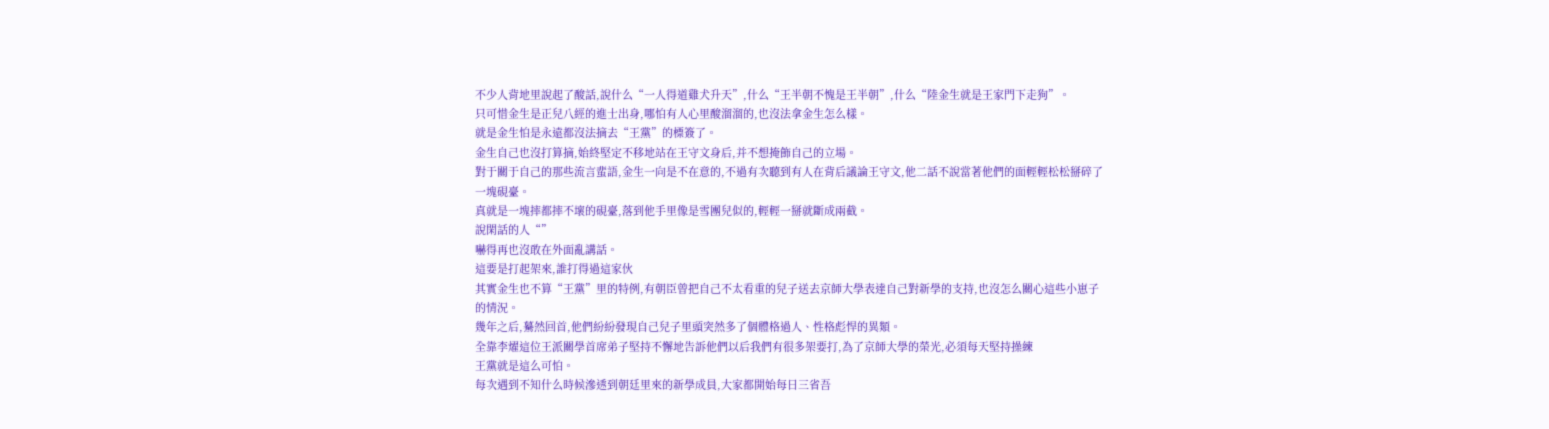不少人背地里說起了酸話,說什么“一人得道雞犬升天”,什么“王半朝不愧是王半朝”,什么“陸金生就是王家門下走狗”。
只可惜金生是正兒八經的進士出身,哪怕有人心里酸溜溜的,也沒法拿金生怎么樣。
就是金生怕是永遠都沒法摘去“王黨”的標簽了。
金生自己也沒打算摘,始終堅定不移地站在王守文身后,并不想掩飾自己的立場。
對于關于自己的那些流言蜚語,金生一向是不在意的,不過有次聽到有人在背后議論王守文,他二話不說當著他們的面輕輕松松掰碎了一塊硯臺。
真就是一塊摔都摔不壞的硯臺,落到他手里像是雪團兒似的,輕輕一掰就斷成兩截。
說閑話的人“”
嚇得再也沒敢在外面亂講話。
這要是打起架來,誰打得過這家伙
其實金生也不算“王黨”里的特例,有朝臣曾把自己不太看重的兒子送去京師大學表達自己對新學的支持,也沒怎么關心這些小崽子的情況。
幾年之后,驀然回首,他們紛紛發現自己兒子里頭突然多了個體格過人、性格彪悍的異類。
全靠李燿這位王派關學首席弟子堅持不懈地告訴他們以后我們有很多架要打,為了京師大學的榮光,必須每天堅持操練
王黨就是這么可怕。
每次遇到不知什么時候滲透到朝廷里來的新學成員,大家都開始每日三省吾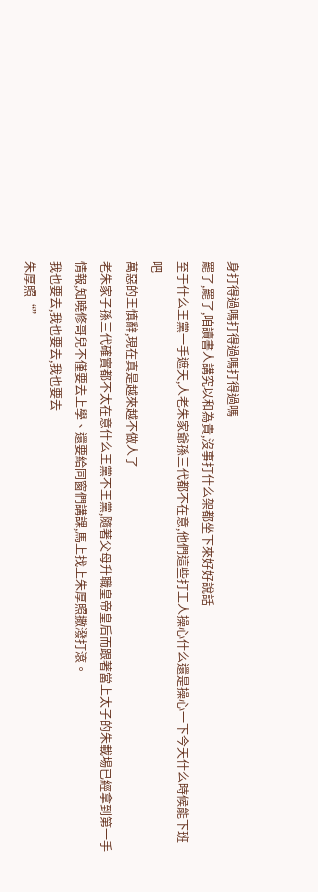身打得過嗎打得過嗎打得過嗎
罷了,罷了,咱讀書人講究以和為貴,沒事打什么架都坐下來好好說話
至于什么王黨一手遮天,人老朱家爺孫三代都不在意,他們這些打工人操心什么還是操心一下今天什么時候能下班吧
萬惡的王慎辭,現在真是越來越不做人了
老朱家子孫三代確實都不太在意什么王黨不王黨,隨著父母升職皇帝皇后而跟著當上太子的朱載埸已經拿到第一手情報,知曉修哥兒不僅要去上學、還要給同窗們講課,馬上找上朱厚照撒潑打滾。
我也要去,我也要去,我也要去
朱厚照“”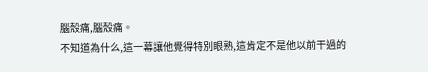腦殼痛,腦殼痛。
不知道為什么,這一幕讓他覺得特別眼熟,這肯定不是他以前干過的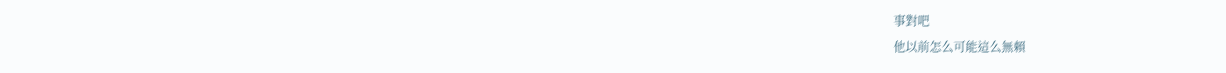事對吧
他以前怎么可能這么無賴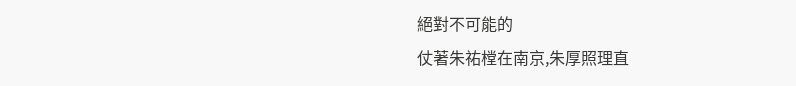絕對不可能的
仗著朱祐樘在南京,朱厚照理直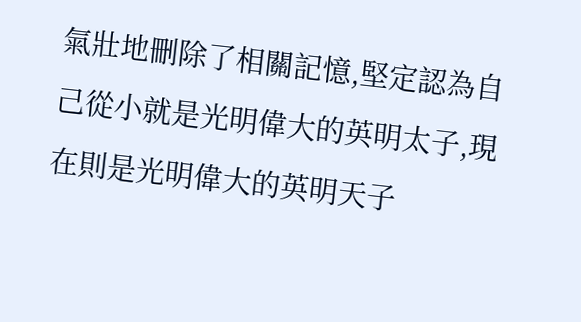氣壯地刪除了相關記憶,堅定認為自己從小就是光明偉大的英明太子,現在則是光明偉大的英明天子